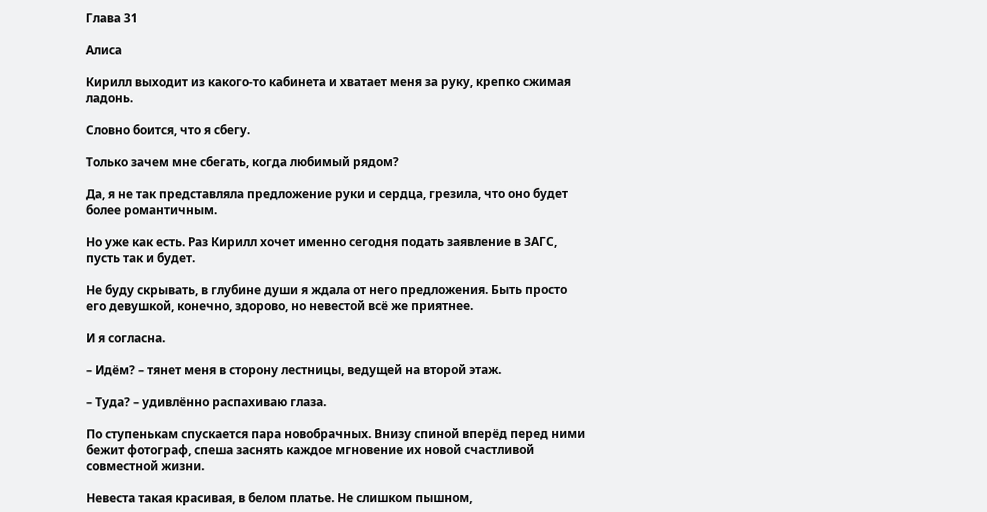Глава 31

Алиса

Кирилл выходит из какого-то кабинета и хватает меня за руку, крепко сжимая ладонь.

Словно боится, что я сбегу.

Только зачем мне сбегать, когда любимый рядом?

Да, я не так представляла предложение руки и сердца, грезила, что оно будет более романтичным.

Но уже как есть. Раз Кирилл хочет именно сегодня подать заявление в ЗАГС, пусть так и будет.

Не буду скрывать, в глубине души я ждала от него предложения. Быть просто его девушкой, конечно, здорово, но невестой всё же приятнее.

И я согласна.

– Идём? – тянет меня в сторону лестницы, ведущей на второй этаж.

– Туда? – удивлённо распахиваю глаза.

По ступенькам спускается пара новобрачных. Внизу спиной вперёд перед ними бежит фотограф, спеша заснять каждое мгновение их новой счастливой совместной жизни.

Невеста такая красивая, в белом платье. Не слишком пышном,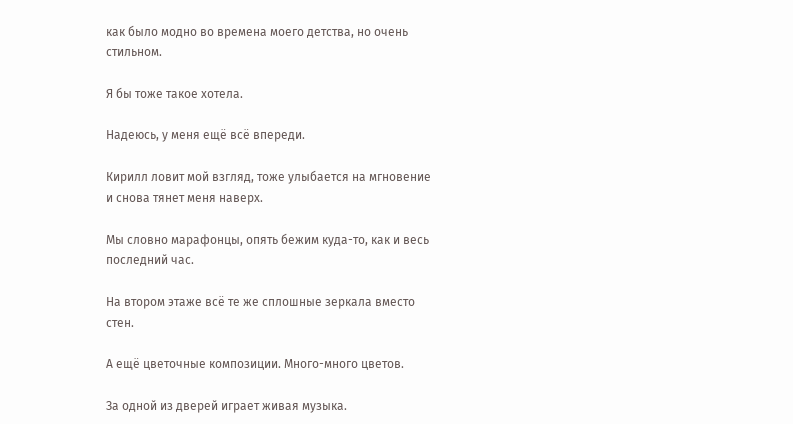как было модно во времена моего детства, но очень стильном.

Я бы тоже такое хотела.

Надеюсь, у меня ещё всё впереди.

Кирилл ловит мой взгляд, тоже улыбается на мгновение и снова тянет меня наверх.

Мы словно марафонцы, опять бежим куда-то, как и весь последний час.

На втором этаже всё те же сплошные зеркала вместо стен.

А ещё цветочные композиции. Много-много цветов.

За одной из дверей играет живая музыка.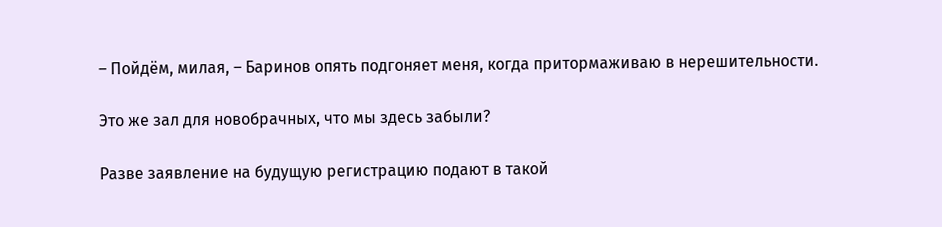– Пойдём, милая, – Баринов опять подгоняет меня, когда притормаживаю в нерешительности.

Это же зал для новобрачных, что мы здесь забыли?

Разве заявление на будущую регистрацию подают в такой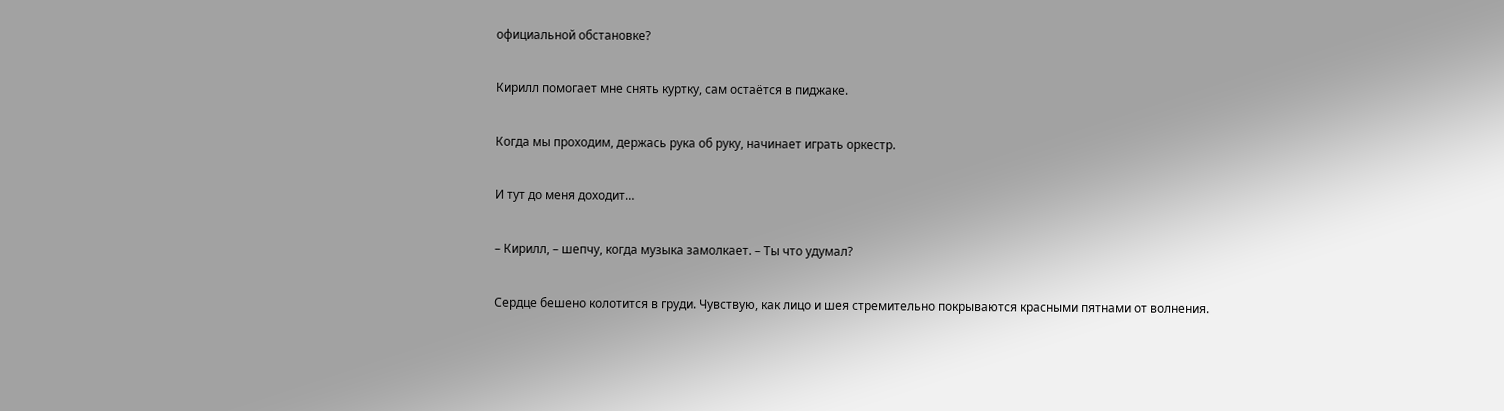официальной обстановке?

Кирилл помогает мне снять куртку, сам остаётся в пиджаке.

Когда мы проходим, держась рука об руку, начинает играть оркестр.

И тут до меня доходит…

– Кирилл, – шепчу, когда музыка замолкает. – Ты что удумал?

Сердце бешено колотится в груди. Чувствую, как лицо и шея стремительно покрываются красными пятнами от волнения.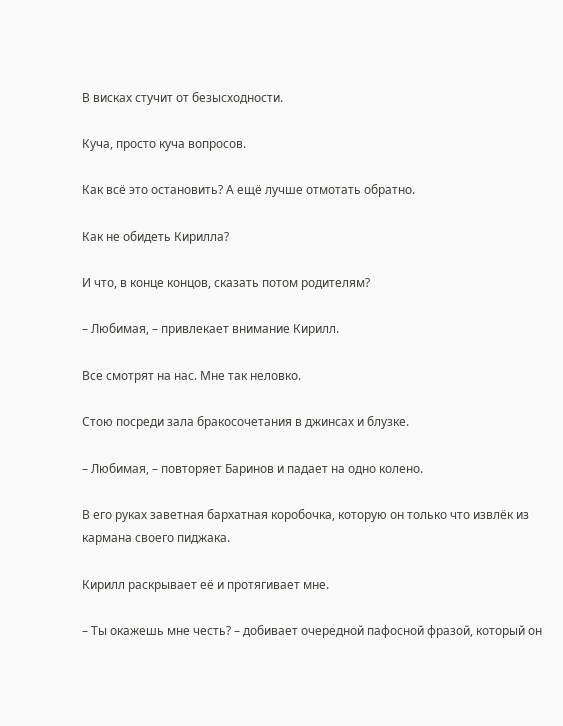В висках стучит от безысходности.

Куча, просто куча вопросов.

Как всё это остановить? А ещё лучше отмотать обратно.

Как не обидеть Кирилла?

И что, в конце концов, сказать потом родителям?

– Любимая, – привлекает внимание Кирилл.

Все смотрят на нас. Мне так неловко.

Стою посреди зала бракосочетания в джинсах и блузке.

– Любимая, – повторяет Баринов и падает на одно колено.

В его руках заветная бархатная коробочка, которую он только что извлёк из кармана своего пиджака.

Кирилл раскрывает её и протягивает мне.

– Ты окажешь мне честь? – добивает очередной пафосной фразой, который он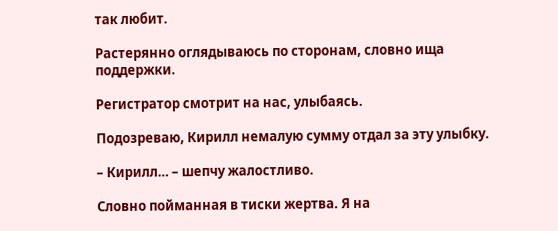так любит.

Растерянно оглядываюсь по сторонам, словно ища поддержки.

Регистратор смотрит на нас, улыбаясь.

Подозреваю, Кирилл немалую сумму отдал за эту улыбку.

– Кирилл… – шепчу жалостливо.

Словно пойманная в тиски жертва. Я на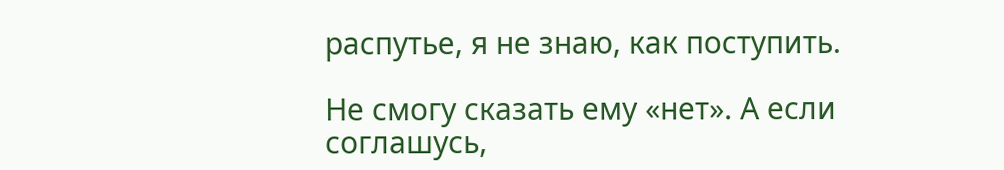распутье, я не знаю, как поступить.

Не смогу сказать ему «нет». А если соглашусь,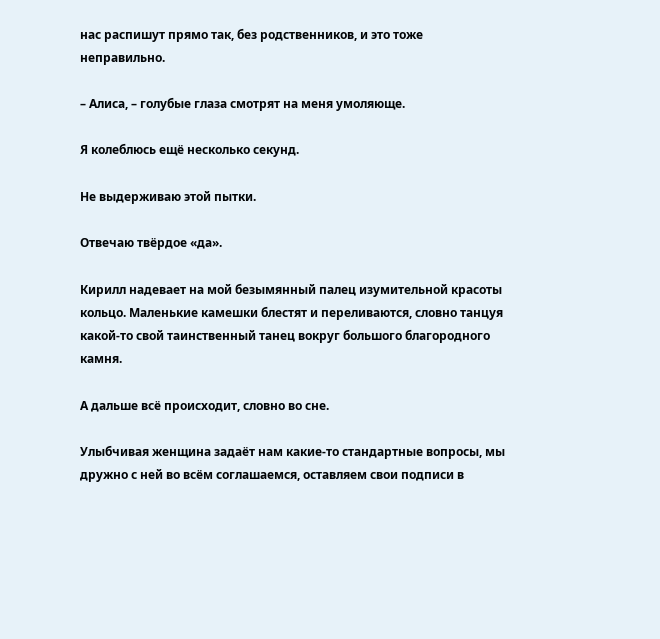нас распишут прямо так, без родственников, и это тоже неправильно.

– Алиса, – голубые глаза смотрят на меня умоляюще.

Я колеблюсь ещё несколько секунд.

Не выдерживаю этой пытки.

Отвечаю твёрдое «да».

Кирилл надевает на мой безымянный палец изумительной красоты кольцо. Маленькие камешки блестят и переливаются, словно танцуя какой-то свой таинственный танец вокруг большого благородного камня.

А дальше всё происходит, словно во сне.

Улыбчивая женщина задаёт нам какие-то стандартные вопросы, мы дружно с ней во всём соглашаемся, оставляем свои подписи в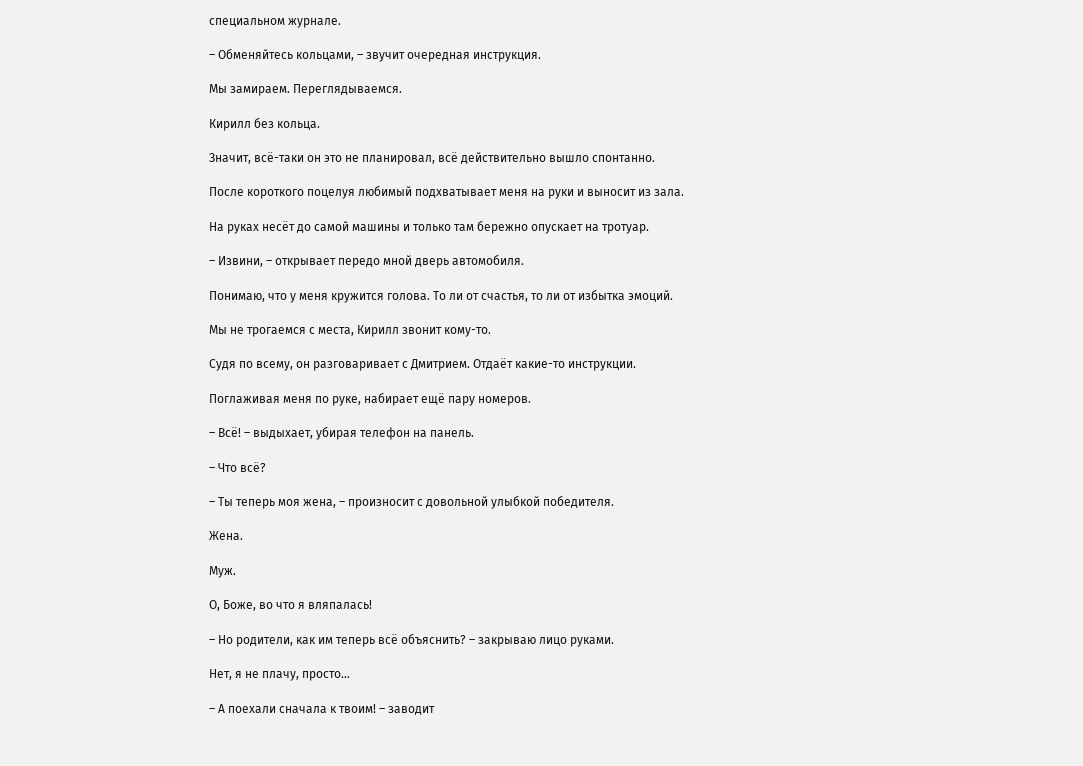специальном журнале.

– Обменяйтесь кольцами, – звучит очередная инструкция.

Мы замираем. Переглядываемся.

Кирилл без кольца.

Значит, всё-таки он это не планировал, всё действительно вышло спонтанно.

После короткого поцелуя любимый подхватывает меня на руки и выносит из зала.

На руках несёт до самой машины и только там бережно опускает на тротуар.

– Извини, – открывает передо мной дверь автомобиля.

Понимаю, что у меня кружится голова. То ли от счастья, то ли от избытка эмоций.

Мы не трогаемся с места, Кирилл звонит кому-то.

Судя по всему, он разговаривает с Дмитрием. Отдаёт какие-то инструкции.

Поглаживая меня по руке, набирает ещё пару номеров.

– Всё! – выдыхает, убирая телефон на панель.

– Что всё?

– Ты теперь моя жена, – произносит с довольной улыбкой победителя.

Жена.

Муж.

О, Боже, во что я вляпалась!

– Но родители, как им теперь всё объяснить? – закрываю лицо руками.

Нет, я не плачу, просто…

– А поехали сначала к твоим! – заводит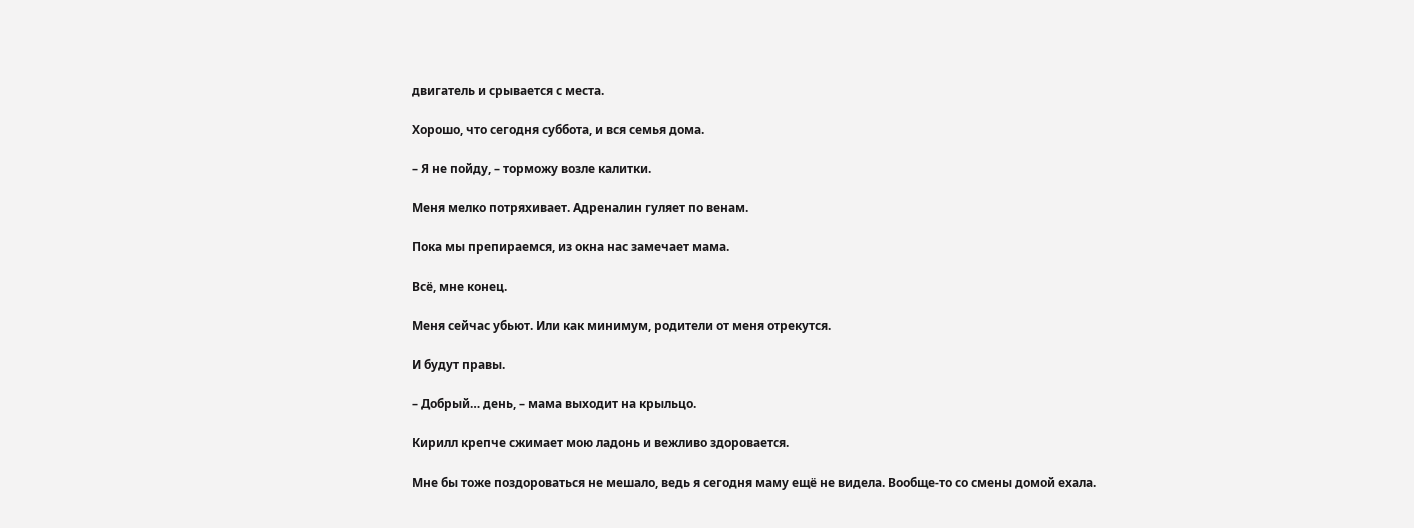двигатель и срывается с места.

Хорошо, что сегодня суббота, и вся семья дома.

– Я не пойду, – торможу возле калитки.

Меня мелко потряхивает. Адреналин гуляет по венам.

Пока мы препираемся, из окна нас замечает мама.

Всё, мне конец.

Меня сейчас убьют. Или как минимум, родители от меня отрекутся.

И будут правы.

– Добрый… день, – мама выходит на крыльцо.

Кирилл крепче сжимает мою ладонь и вежливо здоровается.

Мне бы тоже поздороваться не мешало, ведь я сегодня маму ещё не видела. Вообще-то со смены домой ехала.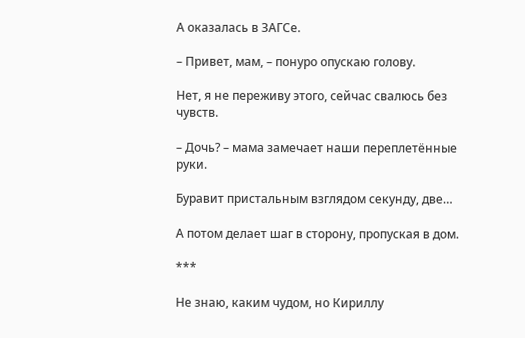А оказалась в ЗАГСе.

– Привет, мам, – понуро опускаю голову.

Нет, я не переживу этого, сейчас свалюсь без чувств.

– Дочь? – мама замечает наши переплетённые руки.

Буравит пристальным взглядом секунду, две…

А потом делает шаг в сторону, пропуская в дом.

***

Не знаю, каким чудом, но Кириллу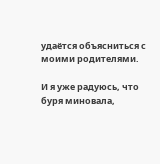удаётся объясниться с моими родителями.

И я уже радуюсь, что буря миновала,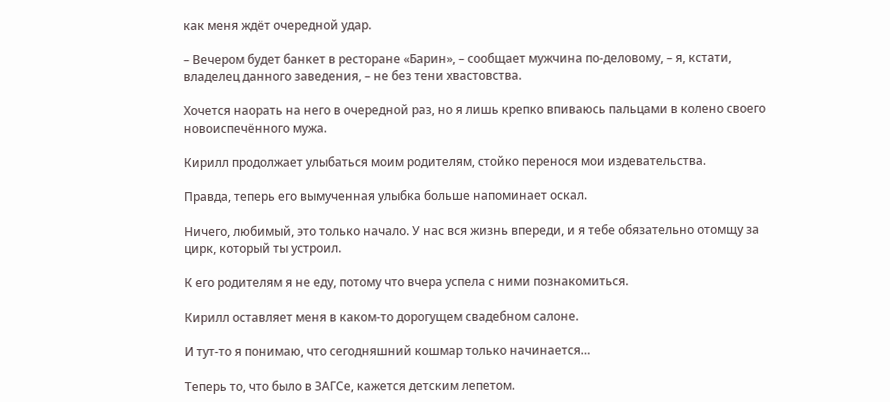как меня ждёт очередной удар.

– Вечером будет банкет в ресторане «Барин», – сообщает мужчина по-деловому, – я, кстати, владелец данного заведения, – не без тени хвастовства.

Хочется наорать на него в очередной раз, но я лишь крепко впиваюсь пальцами в колено своего новоиспечённого мужа.

Кирилл продолжает улыбаться моим родителям, стойко перенося мои издевательства.

Правда, теперь его вымученная улыбка больше напоминает оскал.

Ничего, любимый, это только начало. У нас вся жизнь впереди, и я тебе обязательно отомщу за цирк, который ты устроил.

К его родителям я не еду, потому что вчера успела с ними познакомиться.

Кирилл оставляет меня в каком-то дорогущем свадебном салоне.

И тут-то я понимаю, что сегодняшний кошмар только начинается…

Теперь то, что было в ЗАГСе, кажется детским лепетом.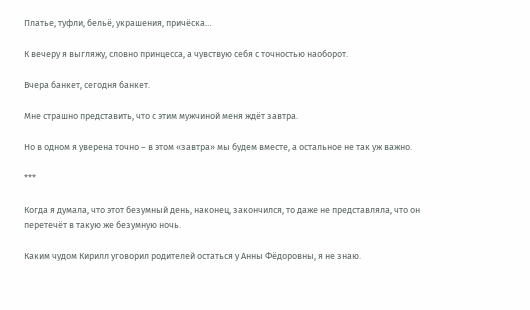Платье, туфли, бельё, украшения, причёска…

К вечеру я выгляжу, словно принцесса, а чувствую себя с точностью наоборот.

Вчера банкет, сегодня банкет.

Мне страшно представить, что с этим мужчиной меня ждёт завтра.

Но в одном я уверена точно – в этом «завтра» мы будем вместе, а остальное не так уж важно.

***

Когда я думала, что этот безумный день, наконец, закончился, то даже не представляла, что он перетечёт в такую же безумную ночь.

Каким чудом Кирилл уговорил родителей остаться у Анны Фёдоровны, я не знаю.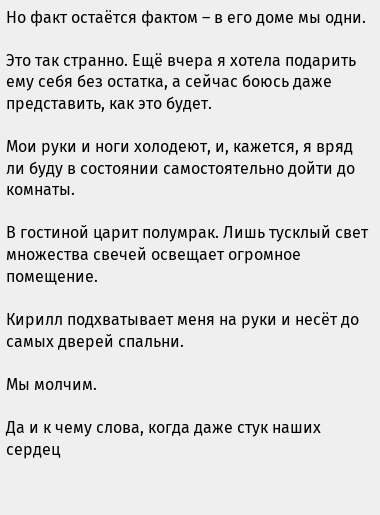Но факт остаётся фактом – в его доме мы одни.

Это так странно. Ещё вчера я хотела подарить ему себя без остатка, а сейчас боюсь даже представить, как это будет.

Мои руки и ноги холодеют, и, кажется, я вряд ли буду в состоянии самостоятельно дойти до комнаты.

В гостиной царит полумрак. Лишь тусклый свет множества свечей освещает огромное помещение.

Кирилл подхватывает меня на руки и несёт до самых дверей спальни.

Мы молчим.

Да и к чему слова, когда даже стук наших сердец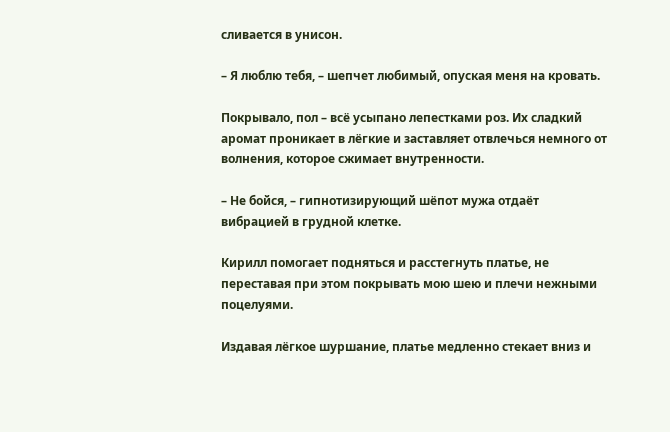сливается в унисон.

– Я люблю тебя, – шепчет любимый, опуская меня на кровать.

Покрывало, пол – всё усыпано лепестками роз. Их сладкий аромат проникает в лёгкие и заставляет отвлечься немного от волнения, которое сжимает внутренности.

– Не бойся, – гипнотизирующий шёпот мужа отдаёт вибрацией в грудной клетке.

Кирилл помогает подняться и расстегнуть платье, не переставая при этом покрывать мою шею и плечи нежными поцелуями.

Издавая лёгкое шуршание, платье медленно стекает вниз и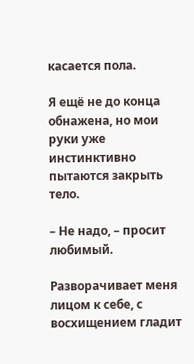касается пола.

Я ещё не до конца обнажена, но мои руки уже инстинктивно пытаются закрыть тело.

– Не надо, – просит любимый.

Разворачивает меня лицом к себе, с восхищением гладит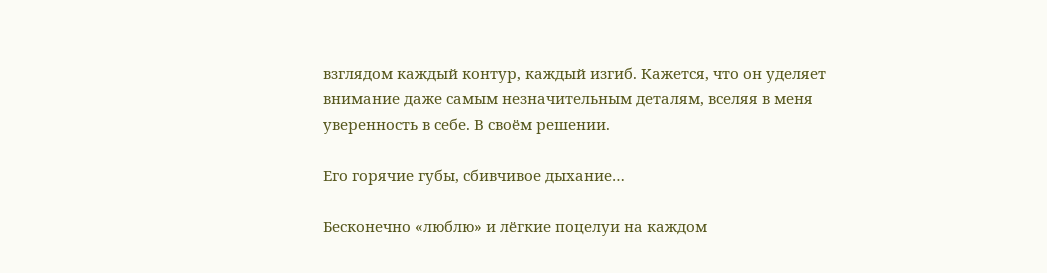взглядом каждый контур, каждый изгиб. Кажется, что он уделяет внимание даже самым незначительным деталям, вселяя в меня уверенность в себе. В своём решении.

Его горячие губы, сбивчивое дыхание…

Бесконечно «люблю» и лёгкие поцелуи на каждом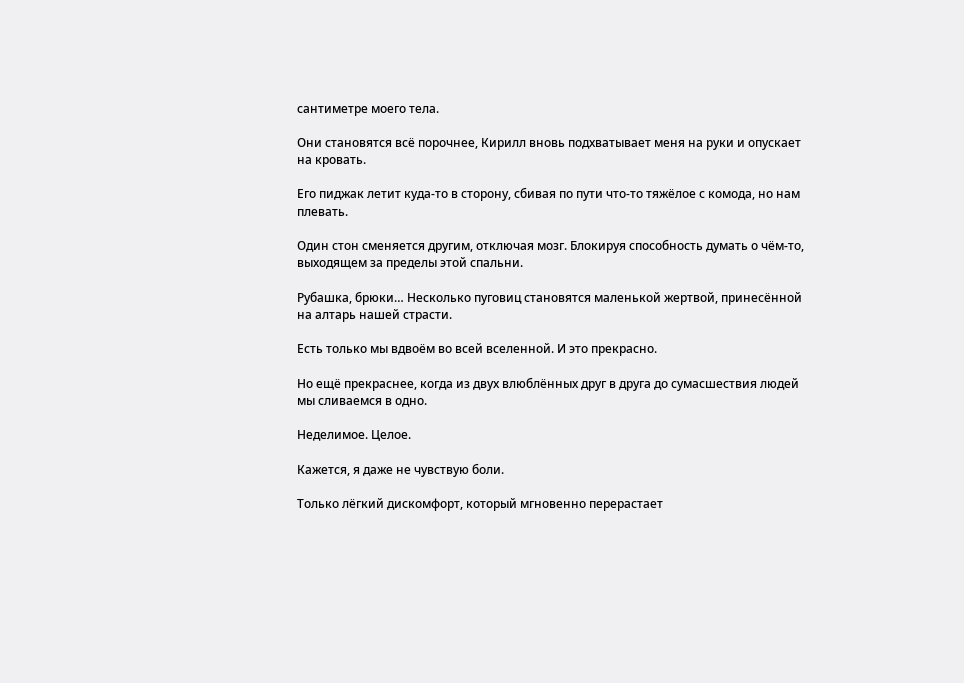сантиметре моего тела.

Они становятся всё порочнее, Кирилл вновь подхватывает меня на руки и опускает на кровать.

Его пиджак летит куда-то в сторону, сбивая по пути что-то тяжёлое с комода, но нам плевать.

Один стон сменяется другим, отключая мозг. Блокируя способность думать о чём-то, выходящем за пределы этой спальни.

Рубашка, брюки… Несколько пуговиц становятся маленькой жертвой, принесённой на алтарь нашей страсти.

Есть только мы вдвоём во всей вселенной. И это прекрасно.

Но ещё прекраснее, когда из двух влюблённых друг в друга до сумасшествия людей мы сливаемся в одно.

Неделимое. Целое.

Кажется, я даже не чувствую боли.

Только лёгкий дискомфорт, который мгновенно перерастает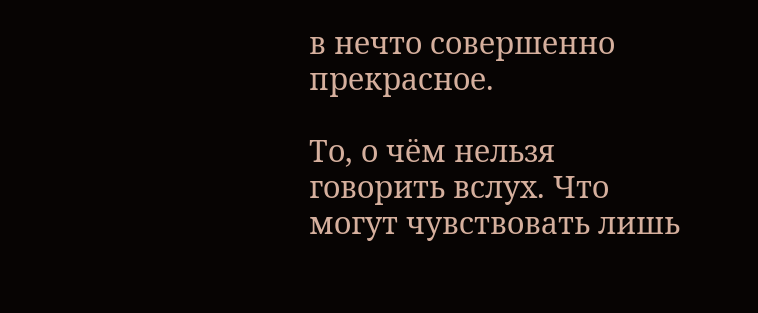в нечто совершенно прекрасное.

То, о чём нельзя говорить вслух. Что могут чувствовать лишь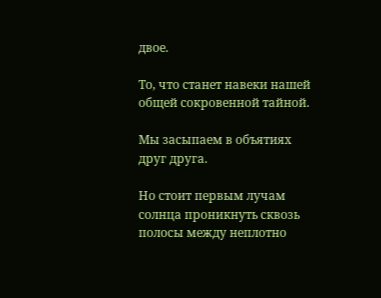двое.

То, что станет навеки нашей общей сокровенной тайной.

Мы засыпаем в объятиях друг друга.

Но стоит первым лучам солнца проникнуть сквозь полосы между неплотно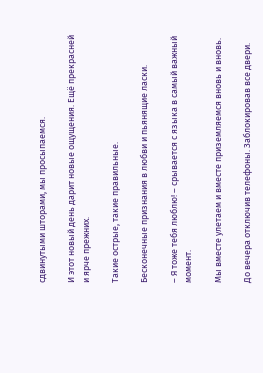сдвинутыми шторами, мы просыпаемся.

И этот новый день дарит новые ощущения. Ещё прекрасней и ярче прежних.

Такие острые, такие правильные.

Бесконечные признания в любви и пьянящие ласки.

– Я тоже тебя люблю! – срывается с языка в самый важный момент.

Мы вместе улетаем и вместе приземляемся вновь и вновь.

До вечера отключив телефоны. Заблокировав все двери.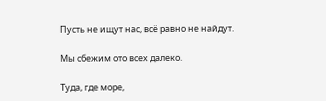Пусть не ищут нас, всё равно не найдут.

Мы сбежим ото всех далеко.

Туда, где море,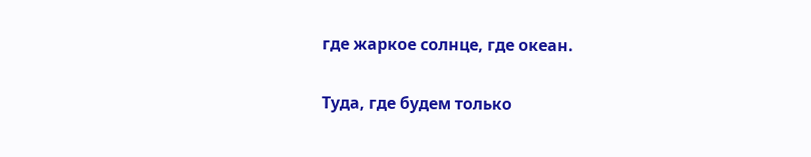где жаркое солнце, где океан.

Туда, где будем только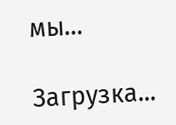мы…

Загрузка...